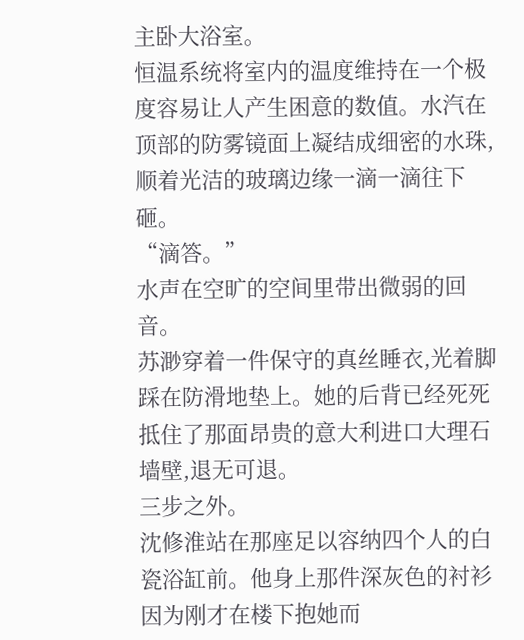主卧大浴室。
恒温系统将室内的温度维持在一个极度容易让人产生困意的数值。水汽在顶部的防雾镜面上凝结成细密的水珠,顺着光洁的玻璃边缘一滴一滴往下砸。
“滴答。”
水声在空旷的空间里带出微弱的回音。
苏渺穿着一件保守的真丝睡衣,光着脚踩在防滑地垫上。她的后背已经死死抵住了那面昂贵的意大利进口大理石墙壁,退无可退。
三步之外。
沈修淮站在那座足以容纳四个人的白瓷浴缸前。他身上那件深灰色的衬衫因为刚才在楼下抱她而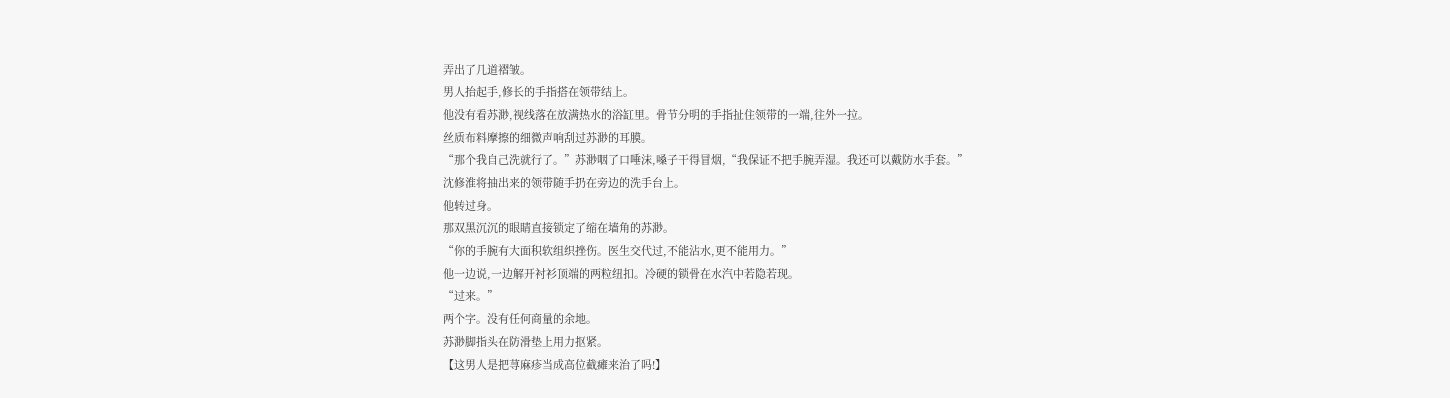弄出了几道褶皱。
男人抬起手,修长的手指搭在领带结上。
他没有看苏渺,视线落在放满热水的浴缸里。骨节分明的手指扯住领带的一端,往外一拉。
丝质布料摩擦的细微声响刮过苏渺的耳膜。
“那个我自己洗就行了。”苏渺咽了口唾沫,嗓子干得冒烟,“我保证不把手腕弄湿。我还可以戴防水手套。”
沈修淮将抽出来的领带随手扔在旁边的洗手台上。
他转过身。
那双黑沉沉的眼睛直接锁定了缩在墙角的苏渺。
“你的手腕有大面积软组织挫伤。医生交代过,不能沾水,更不能用力。”
他一边说,一边解开衬衫顶端的两粒纽扣。冷硬的锁骨在水汽中若隐若现。
“过来。”
两个字。没有任何商量的余地。
苏渺脚指头在防滑垫上用力抠紧。
【这男人是把荨麻疹当成高位截瘫来治了吗!】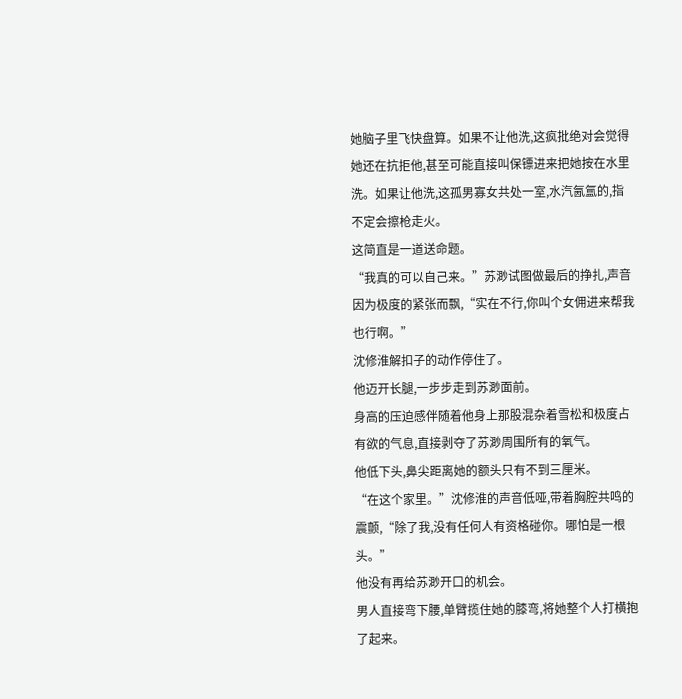她脑子里飞快盘算。如果不让他洗,这疯批绝对会觉得她还在抗拒他,甚至可能直接叫保镖进来把她按在水里洗。如果让他洗,这孤男寡女共处一室,水汽氤氲的,指不定会擦枪走火。
这简直是一道送命题。
“我真的可以自己来。”苏渺试图做最后的挣扎,声音因为极度的紧张而飘,“实在不行,你叫个女佣进来帮我也行啊。”
沈修淮解扣子的动作停住了。
他迈开长腿,一步步走到苏渺面前。
身高的压迫感伴随着他身上那股混杂着雪松和极度占有欲的气息,直接剥夺了苏渺周围所有的氧气。
他低下头,鼻尖距离她的额头只有不到三厘米。
“在这个家里。”沈修淮的声音低哑,带着胸腔共鸣的震颤,“除了我,没有任何人有资格碰你。哪怕是一根头。”
他没有再给苏渺开口的机会。
男人直接弯下腰,单臂揽住她的膝弯,将她整个人打横抱了起来。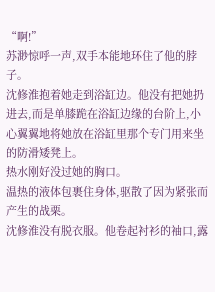“啊!”
苏渺惊呼一声,双手本能地环住了他的脖子。
沈修淮抱着她走到浴缸边。他没有把她扔进去,而是单膝跪在浴缸边缘的台阶上,小心翼翼地将她放在浴缸里那个专门用来坐的防滑矮凳上。
热水刚好没过她的胸口。
温热的液体包裹住身体,驱散了因为紧张而产生的战栗。
沈修淮没有脱衣服。他卷起衬衫的袖口,露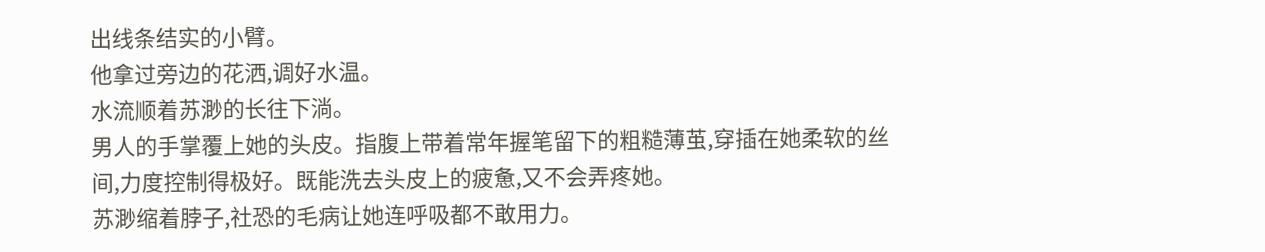出线条结实的小臂。
他拿过旁边的花洒,调好水温。
水流顺着苏渺的长往下淌。
男人的手掌覆上她的头皮。指腹上带着常年握笔留下的粗糙薄茧,穿插在她柔软的丝间,力度控制得极好。既能洗去头皮上的疲惫,又不会弄疼她。
苏渺缩着脖子,社恐的毛病让她连呼吸都不敢用力。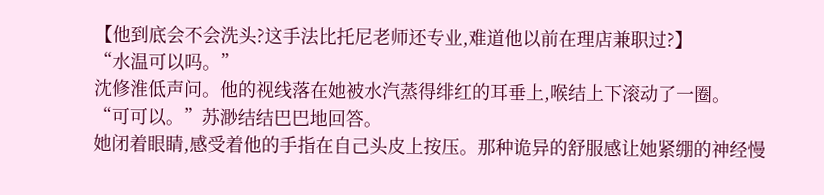【他到底会不会洗头?这手法比托尼老师还专业,难道他以前在理店兼职过?】
“水温可以吗。”
沈修淮低声问。他的视线落在她被水汽蒸得绯红的耳垂上,喉结上下滚动了一圈。
“可可以。”苏渺结结巴巴地回答。
她闭着眼睛,感受着他的手指在自己头皮上按压。那种诡异的舒服感让她紧绷的神经慢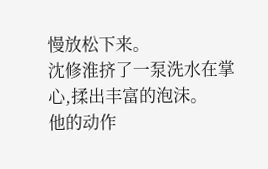慢放松下来。
沈修淮挤了一泵洗水在掌心,揉出丰富的泡沫。
他的动作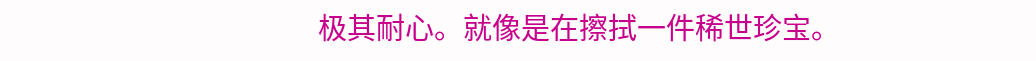极其耐心。就像是在擦拭一件稀世珍宝。